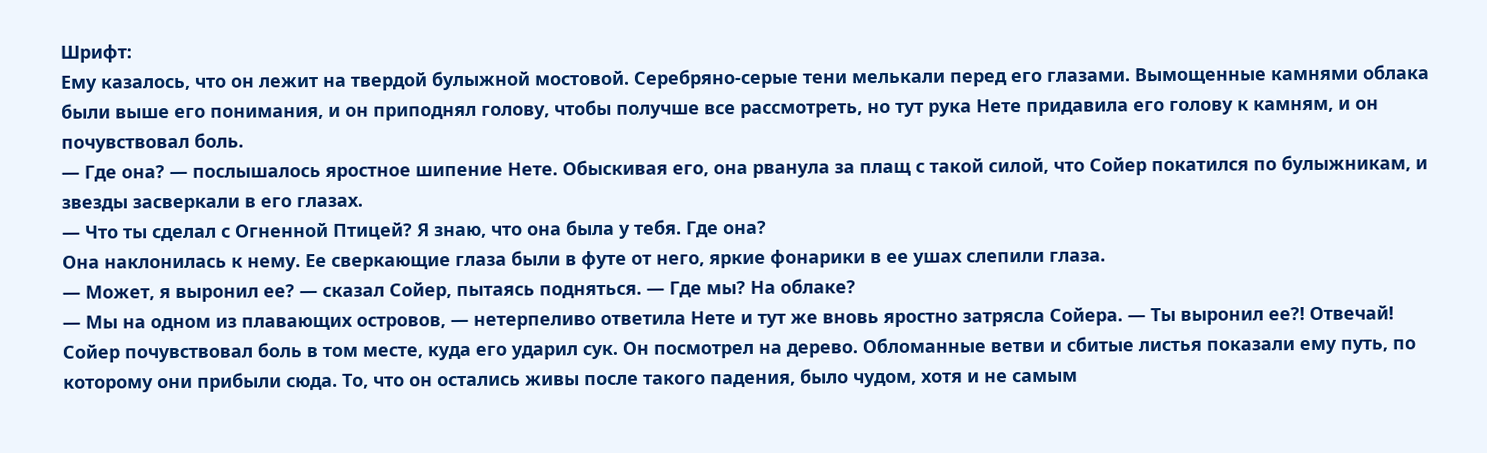Шрифт:
Ему казалось, что он лежит на твердой булыжной мостовой. Серебряно-серые тени мелькали перед его глазами. Вымощенные камнями облака были выше его понимания, и он приподнял голову, чтобы получше все рассмотреть, но тут рука Нете придавила его голову к камням, и он почувствовал боль.
— Где она? — послышалось яростное шипение Нете. Обыскивая его, она рванула за плащ с такой силой, что Сойер покатился по булыжникам, и звезды засверкали в его глазах.
— Что ты сделал с Огненной Птицей? Я знаю, что она была у тебя. Где она?
Она наклонилась к нему. Ее сверкающие глаза были в футе от него, яркие фонарики в ее ушах слепили глаза.
— Может, я выронил ее? — сказал Сойер, пытаясь подняться. — Где мы? На облаке?
— Мы на одном из плавающих островов, — нетерпеливо ответила Нете и тут же вновь яростно затрясла Сойера. — Ты выронил ее?! Отвечай!
Сойер почувствовал боль в том месте, куда его ударил сук. Он посмотрел на дерево. Обломанные ветви и сбитые листья показали ему путь, по которому они прибыли сюда. То, что он остались живы после такого падения, было чудом, хотя и не самым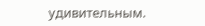удивительным.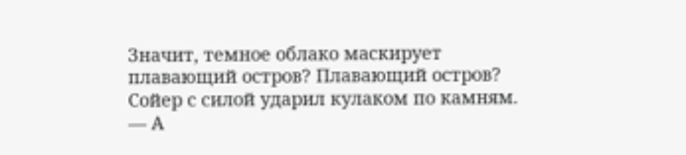Значит, темное облако маскирует плавающий остров? Плавающий остров? Сойер с силой ударил кулаком по камням.
— А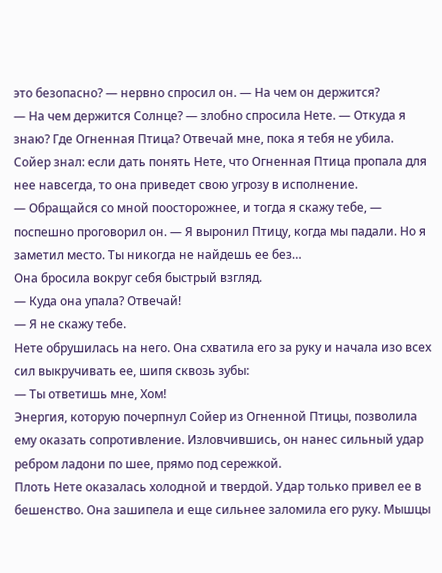это безопасно? — нервно спросил он. — На чем он держится?
— На чем держится Солнце? — злобно спросила Нете. — Откуда я знаю? Где Огненная Птица? Отвечай мне, пока я тебя не убила.
Сойер знал: если дать понять Нете, что Огненная Птица пропала для нее навсегда, то она приведет свою угрозу в исполнение.
— Обращайся со мной поосторожнее, и тогда я скажу тебе, — поспешно проговорил он. — Я выронил Птицу, когда мы падали. Но я заметил место. Ты никогда не найдешь ее без…
Она бросила вокруг себя быстрый взгляд.
— Куда она упала? Отвечай!
— Я не скажу тебе.
Нете обрушилась на него. Она схватила его за руку и начала изо всех сил выкручивать ее, шипя сквозь зубы:
— Ты ответишь мне, Хом!
Энергия, которую почерпнул Сойер из Огненной Птицы, позволила ему оказать сопротивление. Изловчившись, он нанес сильный удар ребром ладони по шее, прямо под сережкой.
Плоть Нете оказалась холодной и твердой. Удар только привел ее в бешенство. Она зашипела и еще сильнее заломила его руку. Мышцы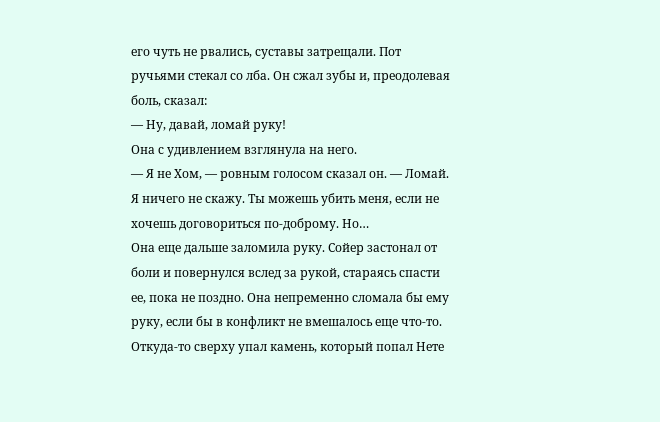его чуть не рвались, суставы затрещали. Пот ручьями стекал со лба. Он сжал зубы и, преодолевая боль, сказал:
— Ну, давай, ломай руку!
Она с удивлением взглянула на него.
— Я не Хом, — ровным голосом сказал он. — Ломай. Я ничего не скажу. Ты можешь убить меня, если не хочешь договориться по-доброму. Но…
Она еще дальше заломила руку. Сойер застонал от боли и повернулся вслед за рукой, стараясь спасти ее, пока не поздно. Она непременно сломала бы ему руку, если бы в конфликт не вмешалось еще что-то.
Откуда-то сверху упал камень, который попал Нете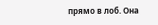прямо в лоб. Она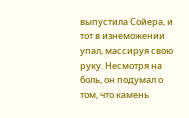выпустила Сойера, и тот в изнеможении упал, массируя свою руку. Несмотря на боль, он подумал о том, что камень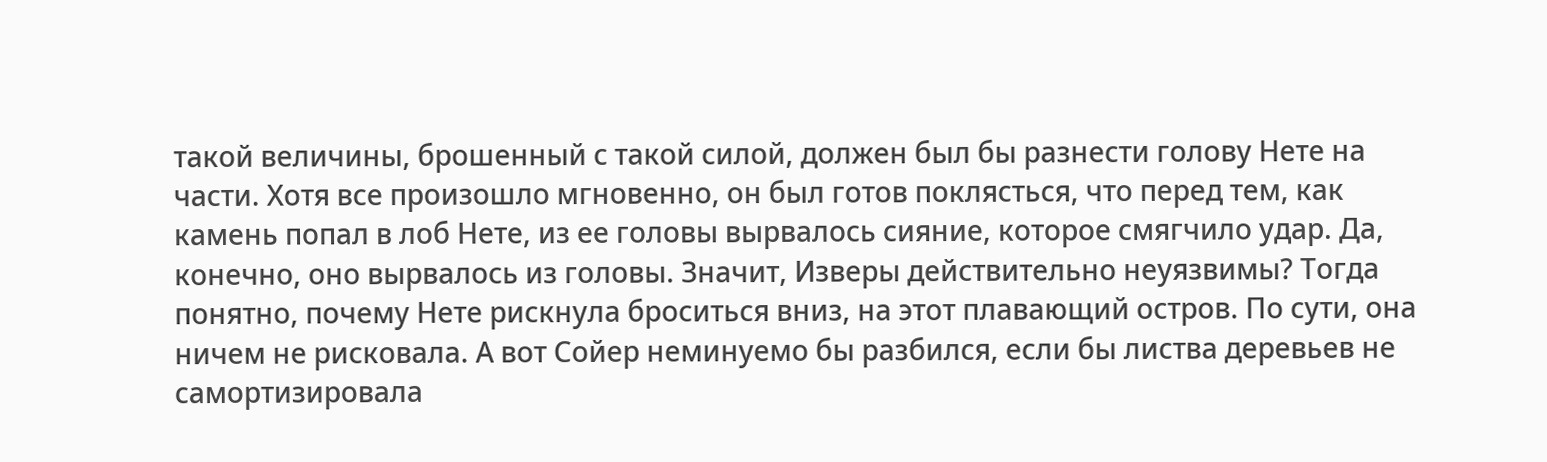такой величины, брошенный с такой силой, должен был бы разнести голову Нете на части. Хотя все произошло мгновенно, он был готов поклясться, что перед тем, как камень попал в лоб Нете, из ее головы вырвалось сияние, которое смягчило удар. Да, конечно, оно вырвалось из головы. Значит, Изверы действительно неуязвимы? Тогда понятно, почему Нете рискнула броситься вниз, на этот плавающий остров. По сути, она ничем не рисковала. А вот Сойер неминуемо бы разбился, если бы листва деревьев не самортизировала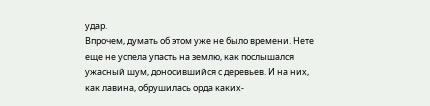удар.
Впрочем, думать об этом уже не было времени. Нете еще не успела упасть на землю, как послышался ужасный шум, доносившийся с деревьев. И на них, как лавина, обрушилась орда каких-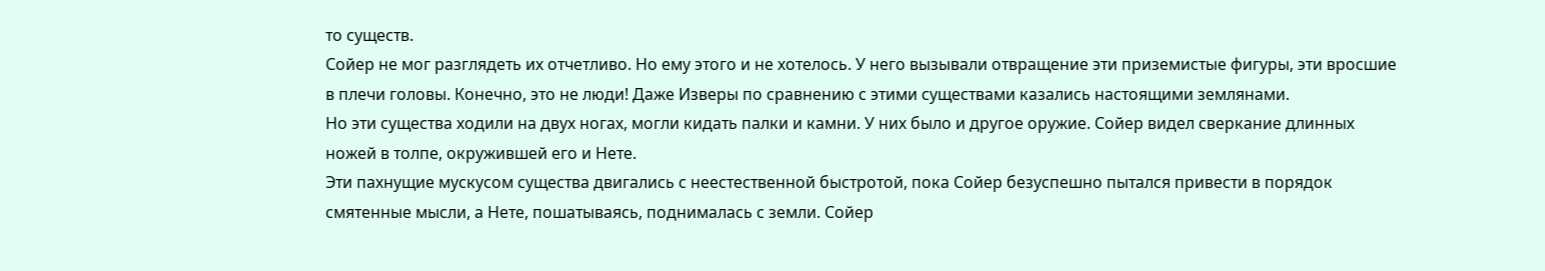то существ.
Сойер не мог разглядеть их отчетливо. Но ему этого и не хотелось. У него вызывали отвращение эти приземистые фигуры, эти вросшие в плечи головы. Конечно, это не люди! Даже Изверы по сравнению с этими существами казались настоящими землянами.
Но эти существа ходили на двух ногах, могли кидать палки и камни. У них было и другое оружие. Сойер видел сверкание длинных ножей в толпе, окружившей его и Нете.
Эти пахнущие мускусом существа двигались с неестественной быстротой, пока Сойер безуспешно пытался привести в порядок смятенные мысли, а Нете, пошатываясь, поднималась с земли. Сойер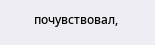почувствовал,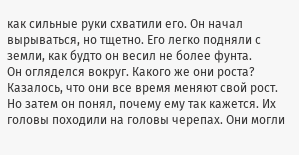как сильные руки схватили его. Он начал вырываться, но тщетно. Его легко подняли с земли, как будто он весил не более фунта.
Он огляделся вокруг. Какого же они роста? Казалось, что они все время меняют свой рост. Но затем он понял, почему ему так кажется. Их головы походили на головы черепах. Они могли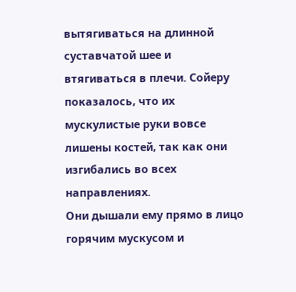вытягиваться на длинной суставчатой шее и втягиваться в плечи. Сойеру показалось, что их мускулистые руки вовсе лишены костей, так как они изгибались во всех направлениях.
Они дышали ему прямо в лицо горячим мускусом и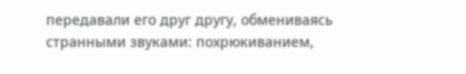передавали его друг другу, обмениваясь странными звуками: похрюкиванием,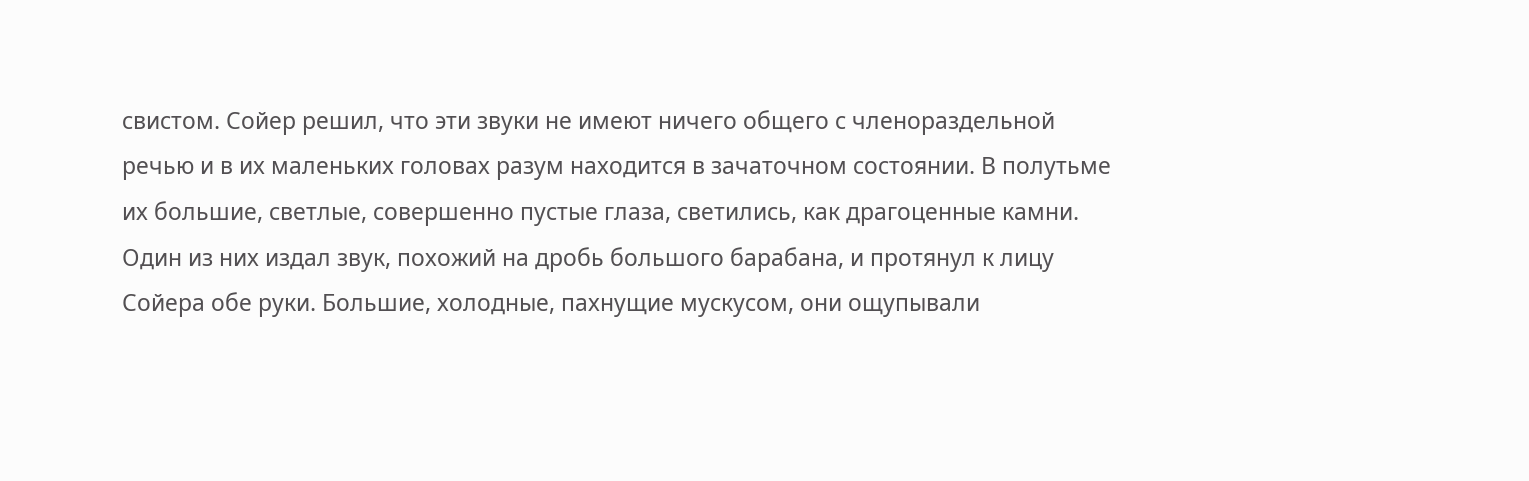свистом. Сойер решил, что эти звуки не имеют ничего общего с членораздельной речью и в их маленьких головах разум находится в зачаточном состоянии. В полутьме их большие, светлые, совершенно пустые глаза, светились, как драгоценные камни.
Один из них издал звук, похожий на дробь большого барабана, и протянул к лицу Сойера обе руки. Большие, холодные, пахнущие мускусом, они ощупывали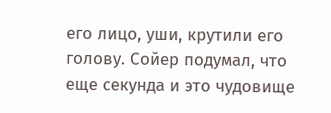его лицо, уши, крутили его голову. Сойер подумал, что еще секунда и это чудовище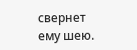свернет ему шею.